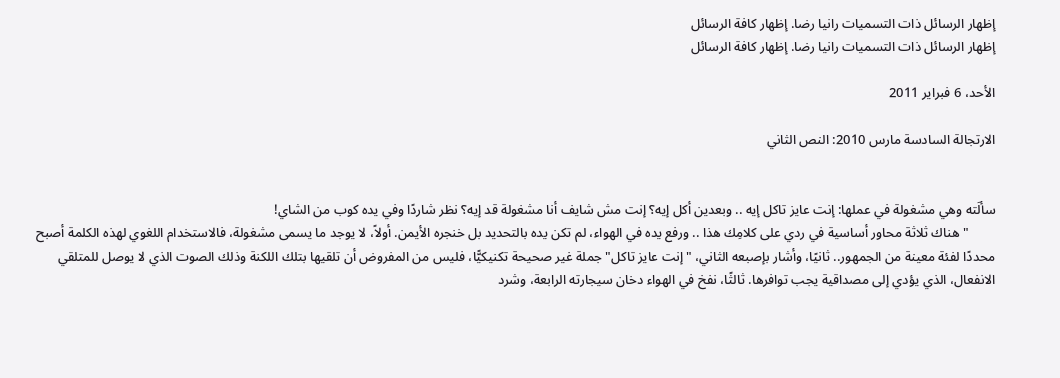إظهار الرسائل ذات التسميات رانيا رضا. إظهار كافة الرسائل
إظهار الرسائل ذات التسميات رانيا رضا. إظهار كافة الرسائل

الأحد، 6 فبراير 2011

الارتجالة السادسة مارس 2010: النص الثاني


سألَته وهي مشغولة في عملها: إنت عايز تاكل إيه .. وبعدين أكل إيه؟ إنت مش شايف أنا مشغولة قد إيه؟ نظر شاردًا وفي يده كوب من الشاي!
        " هناك ثلاثة محاور أساسية في ردي على كلامِك هذا .. ورفع يده في الهواء، لم تكن يده بالتحديد بل خنجره الأيمن. أولاً، لا يوجد ما يسمى مشغولة، فالاستخدام اللغوي لهذه الكلمة أصبح محددًا لفئة معينة من الجمهور.. ثانيًا، وأشار بإصبعه الثاني، "إنت عايز تاكل" جملة غير صحيحة تكنيكيًّا، فليس من المفروض أن تلقيها بتلك اللكنة وذلك الصوت الذي لا يوصل للمتلقي الانفعال، الذي يؤدي إلى مصداقية يجب توافرها. ثالثًا، نفخ في الهواء دخان سيجارته الرابعة، وشرد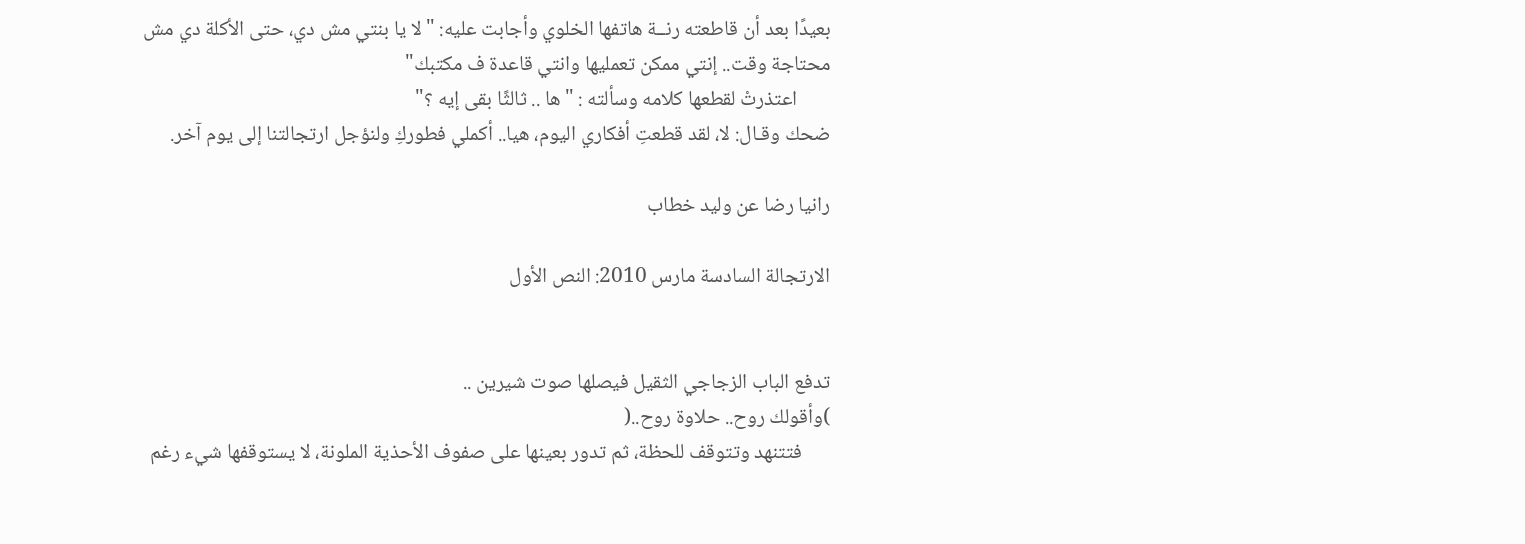بعيدًا بعد أن قاطعته رنــة هاتفها الخلوي وأجابت عليه: "لا يا بنتي مش دي، حتى الأكلة دي مش محتاجة وقت.. إنتي ممكن تعمليها وانتي قاعدة ف مكتبك"
       اعتذرتْ لقطعها كلامه وسألته : "ها .. ثالثًا بقى إيه ؟"
ضحك وقـال: لا، لقد قطعتِ أفكاري اليوم، هيا.. أكملي فطوركِ ولنؤجل ارتجالتنا إلى يوم آخر.

رانيا رضا عن وليد خطاب

الارتجالة السادسة مارس 2010: النص الأول


تدفع الباب الزجاجي الثقيل فيصلها صوت شيرين ..
)وأقولك روح.. حلاوة روح..(
      فتتنهد وتتوقف للحظة، ثم تدور بعينها على صفوف الأحذية الملونة، لا يستوقفها شيء رغم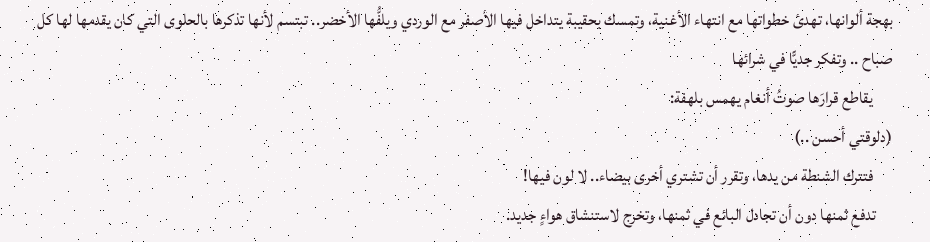بهجة ألوانها، تهدئ خطواتها مع انتهاء الأغنية، وتمسك بحقيبة يتداخل فيها الأصفر مع الوردي ويلفُّها الأخضر.. تبتسم لأنها تذكرها بالحلوى التي كان يقدمها لها كل صباح .. وتفكر جديًّا في شرائها
      يقاطع قرارَها صوتُ أنغام يهمس بلهفة:
(دلوقتي أحسن ..)
      فتترك الشنطة من يدها، وتقرر أن تشتري أخرى بيضاء.. لا لون فيها!
     تدفع ثمنها دون أن تجادل البائع في ثمنها، وتخرج لاستنشاق هواءٍ جديد.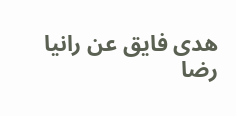هدى فايق عن رانيا رضا